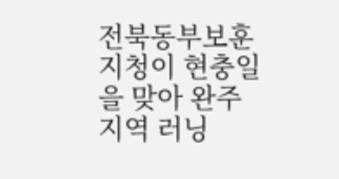전북동부보훈지청이 현충일을 맞아 완주지역 러닝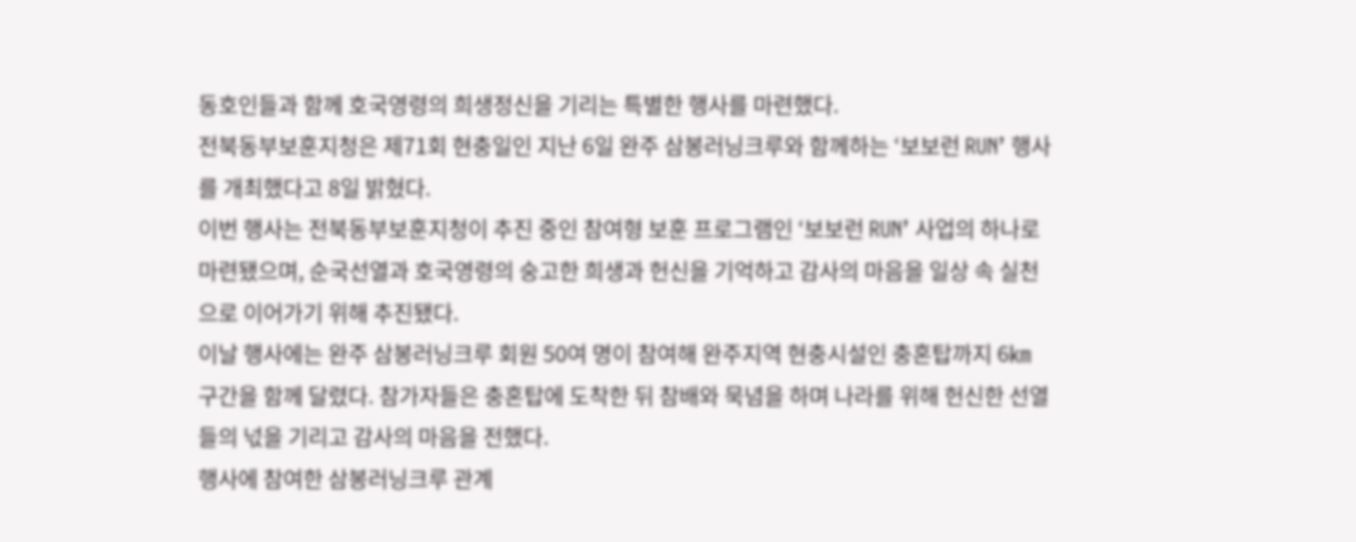동호인들과 함께 호국영령의 희생정신을 기리는 특별한 행사를 마련했다.
전북동부보훈지청은 제71회 현충일인 지난 6일 완주 삼봉러닝크루와 함께하는 ‘보보런 RUN’ 행사를 개최했다고 8일 밝혔다.
이번 행사는 전북동부보훈지청이 추진 중인 참여형 보훈 프로그램인 ‘보보런 RUN’ 사업의 하나로 마련됐으며, 순국선열과 호국영령의 숭고한 희생과 헌신을 기억하고 감사의 마음을 일상 속 실천으로 이어가기 위해 추진됐다.
이날 행사에는 완주 삼봉러닝크루 회원 50여 명이 참여해 완주지역 현충시설인 충혼탑까지 6㎞ 구간을 함께 달렸다. 참가자들은 충혼탑에 도착한 뒤 참배와 묵념을 하며 나라를 위해 헌신한 선열들의 넋을 기리고 감사의 마음을 전했다.
행사에 참여한 삼봉러닝크루 관계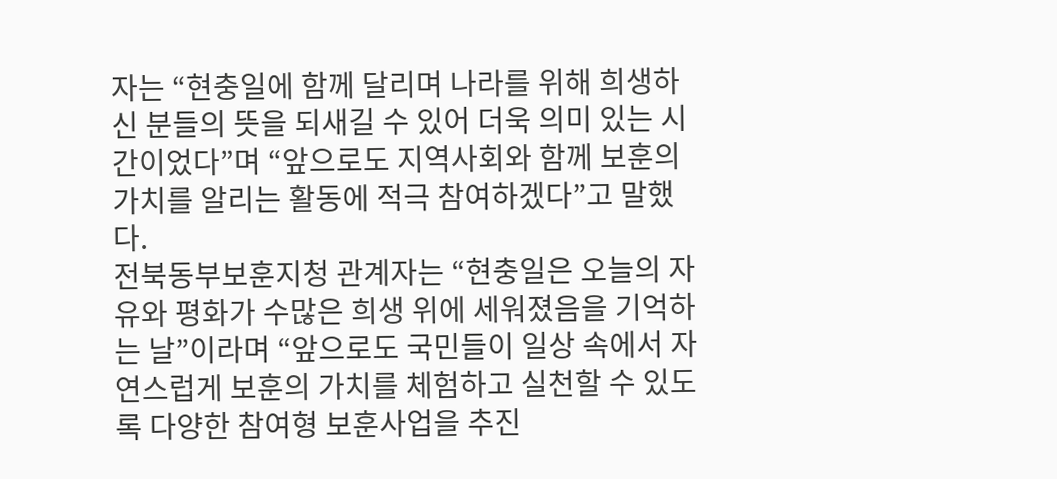자는 “현충일에 함께 달리며 나라를 위해 희생하신 분들의 뜻을 되새길 수 있어 더욱 의미 있는 시간이었다”며 “앞으로도 지역사회와 함께 보훈의 가치를 알리는 활동에 적극 참여하겠다”고 말했다.
전북동부보훈지청 관계자는 “현충일은 오늘의 자유와 평화가 수많은 희생 위에 세워졌음을 기억하는 날”이라며 “앞으로도 국민들이 일상 속에서 자연스럽게 보훈의 가치를 체험하고 실천할 수 있도록 다양한 참여형 보훈사업을 추진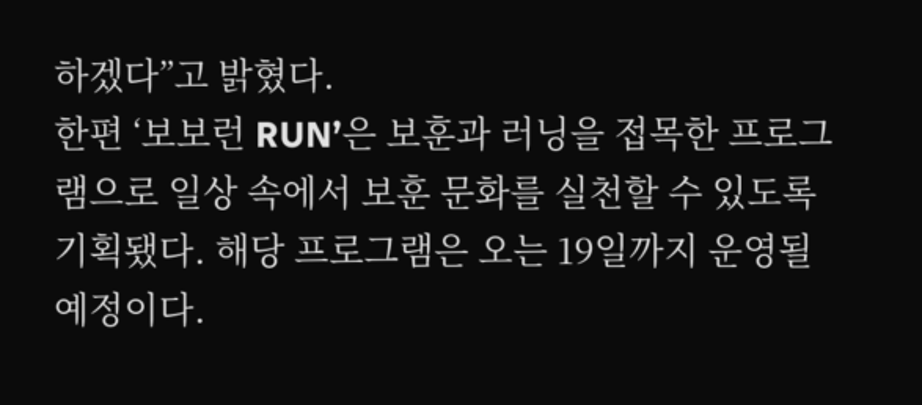하겠다”고 밝혔다.
한편 ‘보보런 RUN’은 보훈과 러닝을 접목한 프로그램으로 일상 속에서 보훈 문화를 실천할 수 있도록 기획됐다. 해당 프로그램은 오는 19일까지 운영될 예정이다.